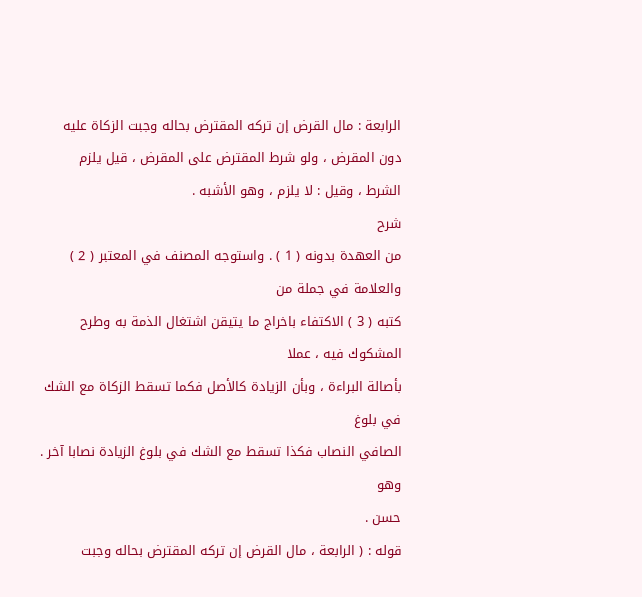الرابعة : مال القرض إن تركه المقترض بحاله وجبت الزكاة عليه
دون المقرض ، ولو شرط المقترض على المقرض ، قيل يلزم
الشرط ، وقيل : لا يلزم ، وهو الأشبه .
شرح
من العهدة بدونه ( 1 ) . واستوجه المصنف في المعتبر ( 2 ) والعلامة في جملة من
كتبه ( 3 ) الاكتفاء باخراج ما يتيقن اشتغال الذمة به وطرح المشكوك فيه ، عملا
بأصالة البراءة ، وبأن الزيادة كالأصل فكما تسقط الزكاة مع الشك في بلوغ
الصافي النصاب فكذا تسقط مع الشك في بلوغ الزيادة نصابا آخر . وهو
حسن .
قوله : ( الرابعة ، مال القرض إن تركه المقترض بحاله وجبت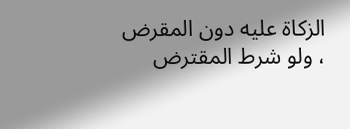الزكاة عليه دون المقرض ، ولو شرط المقترض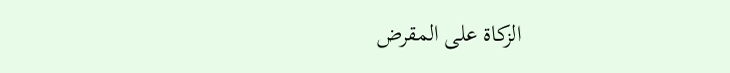الزكاة على المقرض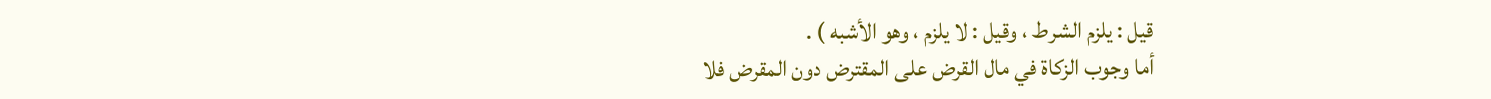قيل : يلزم الشرط ، وقيل : لا يلزم ، وهو الأشبه ) .
أما وجوب الزكاة في مال القرض على المقترض دون المقرض فلا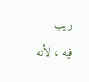ريب
فيه ، لأنه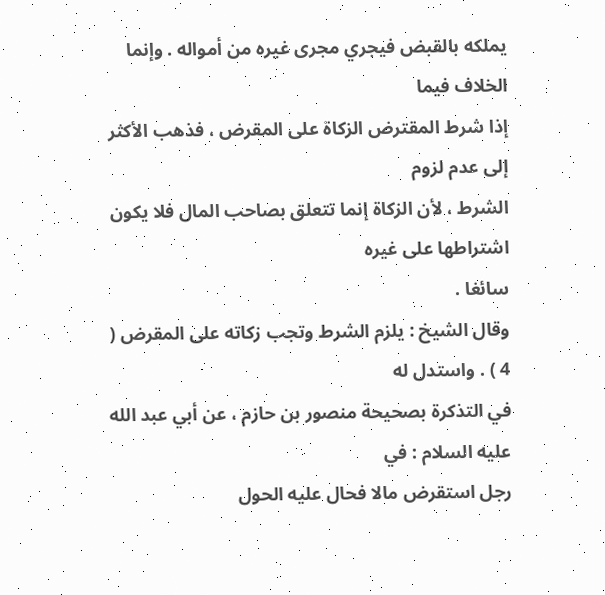يملكه بالقبض فيجري مجرى غيره من أمواله . وإنما الخلاف فيما
إذا شرط المقترض الزكاة على المقرض ، فذهب الأكثر إلى عدم لزوم
الشرط ، لأن الزكاة إنما تتعلق بصاحب المال فلا يكون اشتراطها على غيره
سائغا .
وقال الشيخ : يلزم الشرط وتجب زكاته على المقرض ( 4 ) . واستدل له
في التذكرة بصحيحة منصور بن حازم ، عن أبي عبد الله عليه السلام : في
رجل استقرض مالا فحال عليه الحول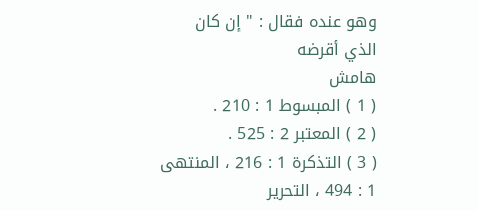وهو عنده فقال : " إن كان الذي أقرضه
هامش
( 1 ) المبسوط 1 : 210 .
( 2 ) المعتبر 2 : 525 .
( 3 ) التذكرة 1 : 216 ، المنتهى 1 : 494 ، التحرير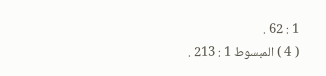1 : 62 .
( 4 ) المبسوط 1 : 213 .